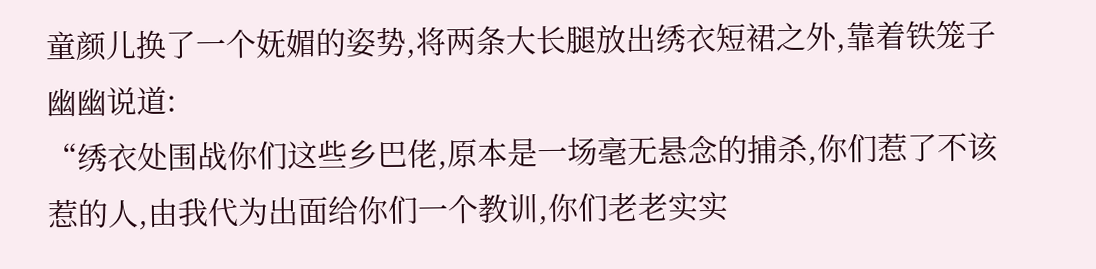童颜儿换了一个妩媚的姿势,将两条大长腿放出绣衣短裙之外,靠着铁笼子幽幽说道:
“绣衣处围战你们这些乡巴佬,原本是一场毫无悬念的捕杀,你们惹了不该惹的人,由我代为出面给你们一个教训,你们老老实实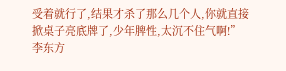受着就行了,结果才杀了那么几个人,你就直接掀桌子亮底牌了,少年脾性,太沉不住气啊!”
李东方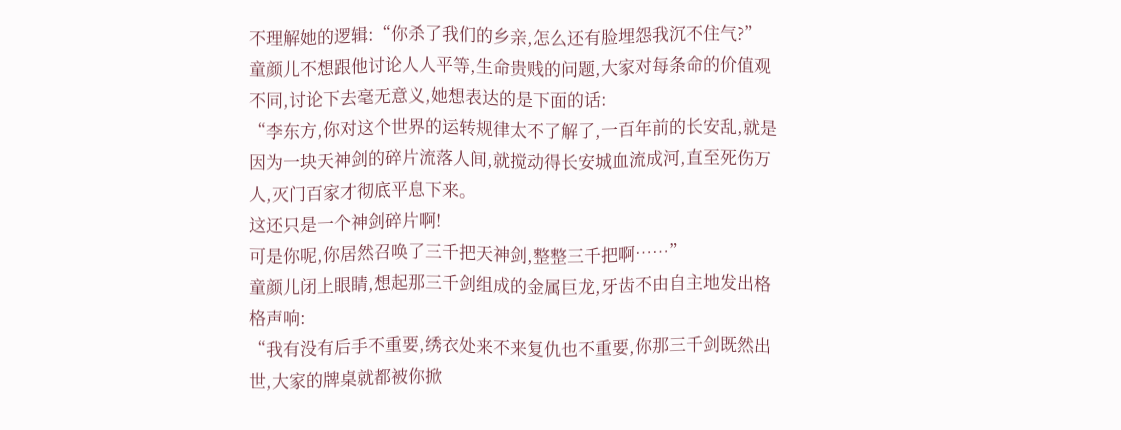不理解她的逻辑:“你杀了我们的乡亲,怎么还有脸埋怨我沉不住气?”
童颜儿不想跟他讨论人人平等,生命贵贱的问题,大家对每条命的价值观不同,讨论下去毫无意义,她想表达的是下面的话:
“李东方,你对这个世界的运转规律太不了解了,一百年前的长安乱,就是因为一块天神剑的碎片流落人间,就搅动得长安城血流成河,直至死伤万人,灭门百家才彻底平息下来。
这还只是一个神剑碎片啊!
可是你呢,你居然召唤了三千把天神剑,整整三千把啊……”
童颜儿闭上眼睛,想起那三千剑组成的金属巨龙,牙齿不由自主地发出格格声响:
“我有没有后手不重要,绣衣处来不来复仇也不重要,你那三千剑既然出世,大家的牌桌就都被你掀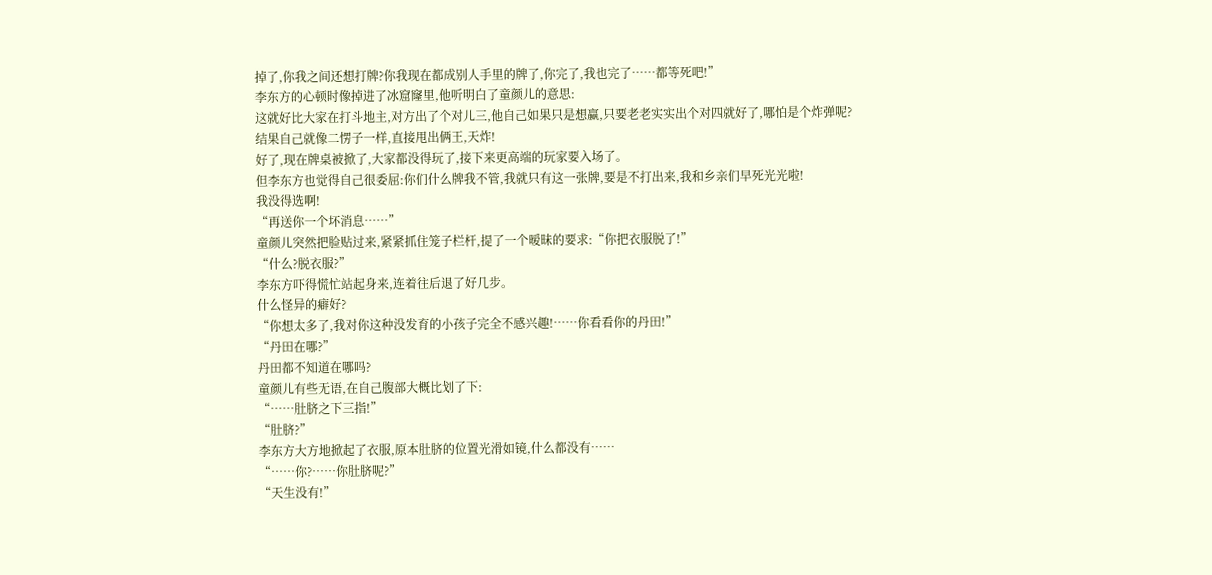掉了,你我之间还想打牌?你我现在都成别人手里的牌了,你完了,我也完了……都等死吧!”
李东方的心顿时像掉进了冰窟窿里,他听明白了童颜儿的意思:
这就好比大家在打斗地主,对方出了个对儿三,他自己如果只是想赢,只要老老实实出个对四就好了,哪怕是个炸弹呢?
结果自己就像二愣子一样,直接甩出俩王,天炸!
好了,现在牌桌被掀了,大家都没得玩了,接下来更高端的玩家要入场了。
但李东方也觉得自己很委屈:你们什么牌我不管,我就只有这一张牌,要是不打出来,我和乡亲们早死光光啦!
我没得选啊!
“再送你一个坏消息……”
童颜儿突然把脸贴过来,紧紧抓住笼子栏杆,提了一个暧昧的要求:“你把衣服脱了!”
“什么?脱衣服?”
李东方吓得慌忙站起身来,连着往后退了好几步。
什么怪异的癖好?
“你想太多了,我对你这种没发育的小孩子完全不感兴趣!……你看看你的丹田!”
“丹田在哪?”
丹田都不知道在哪吗?
童颜儿有些无语,在自己腹部大概比划了下:
“……肚脐之下三指!”
“肚脐?”
李东方大方地掀起了衣服,原本肚脐的位置光滑如镜,什么都没有……
“……你?……你肚脐呢?”
“天生没有!”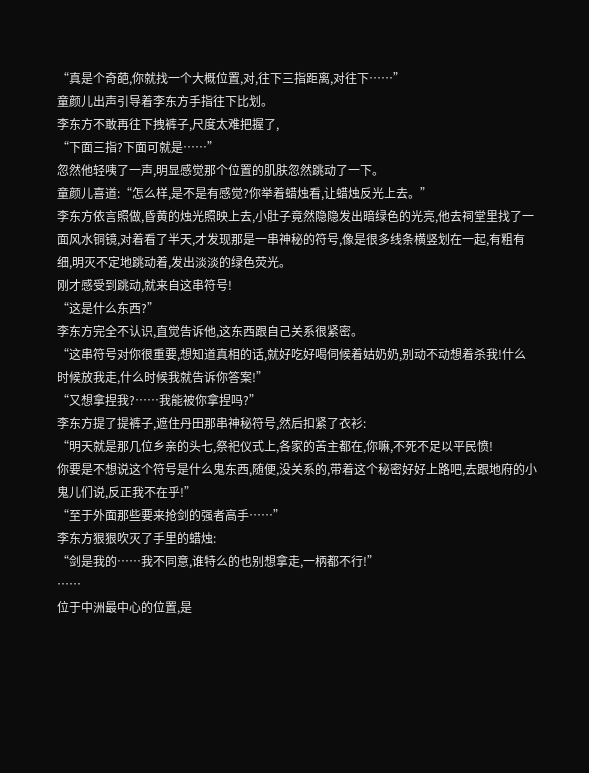“真是个奇葩,你就找一个大概位置,对,往下三指距离,对往下……”
童颜儿出声引导着李东方手指往下比划。
李东方不敢再往下拽裤子,尺度太难把握了,
“下面三指?下面可就是……”
忽然他轻咦了一声,明显感觉那个位置的肌肤忽然跳动了一下。
童颜儿喜道:“怎么样,是不是有感觉?你举着蜡烛看,让蜡烛反光上去。”
李东方依言照做,昏黄的烛光照映上去,小肚子竟然隐隐发出暗绿色的光亮,他去祠堂里找了一面风水铜镜,对着看了半天,才发现那是一串神秘的符号,像是很多线条横竖划在一起,有粗有细,明灭不定地跳动着,发出淡淡的绿色荧光。
刚才感受到跳动,就来自这串符号!
“这是什么东西?”
李东方完全不认识,直觉告诉他,这东西跟自己关系很紧密。
“这串符号对你很重要,想知道真相的话,就好吃好喝伺候着姑奶奶,别动不动想着杀我!什么时候放我走,什么时候我就告诉你答案!”
“又想拿捏我?……我能被你拿捏吗?”
李东方提了提裤子,遮住丹田那串神秘符号,然后扣紧了衣衫:
“明天就是那几位乡亲的头七,祭祀仪式上,各家的苦主都在,你嘛,不死不足以平民愤!
你要是不想说这个符号是什么鬼东西,随便,没关系的,带着这个秘密好好上路吧,去跟地府的小鬼儿们说,反正我不在乎!”
“至于外面那些要来抢剑的强者高手……”
李东方狠狠吹灭了手里的蜡烛:
“剑是我的……我不同意,谁特么的也别想拿走,一柄都不行!”
……
位于中洲最中心的位置,是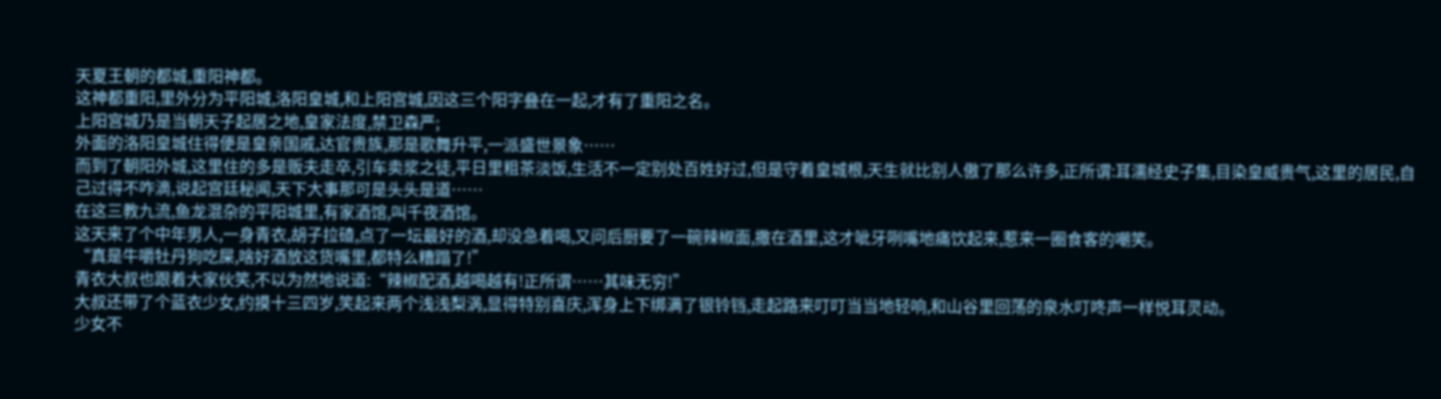天夏王朝的都城,重阳神都。
这神都重阳,里外分为平阳城,洛阳皇城,和上阳宫城,因这三个阳字叠在一起,才有了重阳之名。
上阳宫城乃是当朝天子起居之地,皇家法度,禁卫森严;
外面的洛阳皇城住得便是皇亲国戚,达官贵族,那是歌舞升平,一派盛世景象……
而到了朝阳外城,这里住的多是贩夫走卒,引车卖浆之徒,平日里粗茶淡饭,生活不一定别处百姓好过,但是守着皇城根,天生就比别人傲了那么许多,正所谓:耳濡经史子集,目染皇威贵气,这里的居民,自己过得不咋滴,说起宫廷秘闻,天下大事那可是头头是道……
在这三教九流,鱼龙混杂的平阳城里,有家酒馆,叫千夜酒馆。
这天来了个中年男人,一身青衣,胡子拉碴,点了一坛最好的酒,却没急着喝,又问后厨要了一碗辣椒面,撒在酒里,这才呲牙咧嘴地痛饮起来,惹来一圈食客的嘲笑。
“真是牛嚼牡丹狗吃屎,啥好酒放这货嘴里,都特么糟蹋了!”
青衣大叔也跟着大家伙笑,不以为然地说道:“辣椒配酒,越喝越有!正所谓……其味无穷!”
大叔还带了个蓝衣少女,约摸十三四岁,笑起来两个浅浅梨涡,显得特别喜庆,浑身上下绑满了银铃铛,走起路来叮叮当当地轻响,和山谷里回荡的泉水叮咚声一样悦耳灵动。
少女不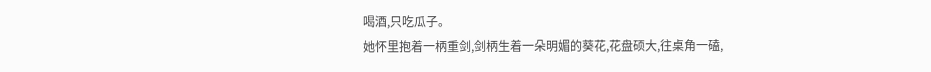喝酒,只吃瓜子。
她怀里抱着一柄重剑,剑柄生着一朵明媚的葵花,花盘硕大,往桌角一磕,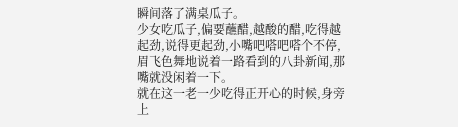瞬间落了满桌瓜子。
少女吃瓜子,偏要蘸醋,越酸的醋,吃得越起劲,说得更起劲,小嘴吧嗒吧嗒个不停,眉飞色舞地说着一路看到的八卦新闻,那嘴就没闲着一下。
就在这一老一少吃得正开心的时候,身旁上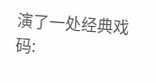演了一处经典戏码: